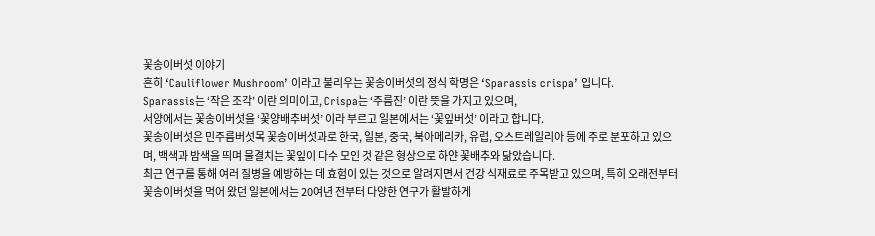꽃송이버섯 이야기
흔히 ‘Cauliflower Mushroom’ 이라고 불리우는 꽃송이버섯의 정식 학명은 ‘Sparassis crispa’ 입니다.
Sparassis는 ‘작은 조각’ 이란 의미이고, Crispa는 ‘주름진’ 이란 뜻을 가지고 있으며,
서양에서는 꽃송이버섯을 ‘꽃양배추버섯’ 이라 부르고 일본에서는 ‘꽃잎버섯’ 이라고 합니다.
꽃송이버섯은 민주름버섯목 꽃송이버섯과로 한국, 일본, 중국, 북아메리카, 유럽, 오스트레일리아 등에 주로 분포하고 있으며, 백색과 밤색을 띄며 물결치는 꽃잎이 다수 모인 것 같은 형상으로 하얀 꽃배추와 닮았습니다.
최근 연구를 통해 여러 질병을 예방하는 데 효험이 있는 것으로 알려지면서 건강 식재료로 주목받고 있으며, 특히 오래전부터 꽃송이버섯을 먹어 왔던 일본에서는 20여년 전부터 다양한 연구가 활발하게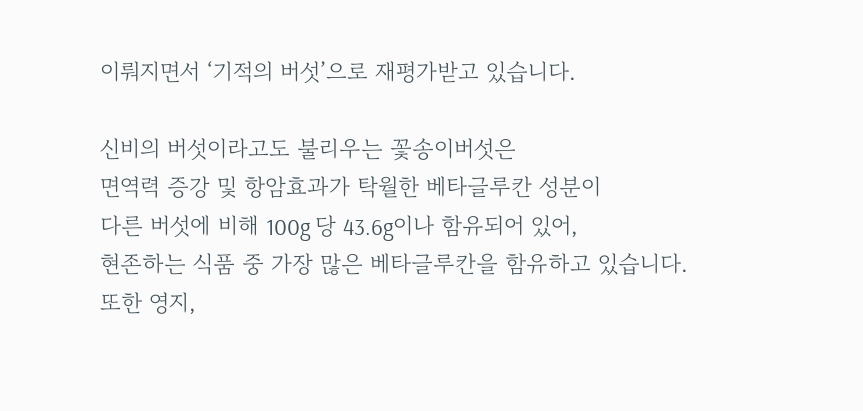이뤄지면서 ‘기적의 버섯’으로 재평가받고 있습니다.

신비의 버섯이라고도 불리우는 꽃송이버섯은
면역력 증강 및 항암효과가 탁월한 베타글루칸 성분이
다른 버섯에 비해 100g 당 43.6g이나 함유되어 있어,
현존하는 식품 중 가장 많은 베타글루칸을 함유하고 있습니다.
또한 영지,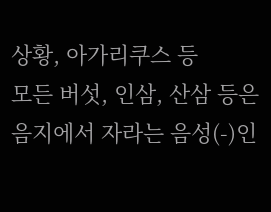상황, 아가리쿠스 등
모든 버섯, 인삼, 산삼 등은 음지에서 자라는 음성(-)인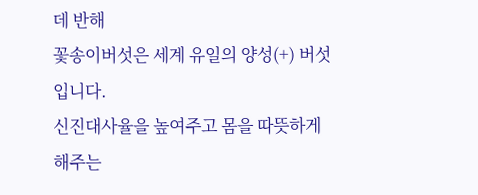데 반해
꽃송이버섯은 세계 유일의 양성(+) 버섯입니다.
신진대사율을 높여주고 몸을 따뜻하게 해주는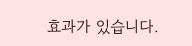효과가 있습니다.